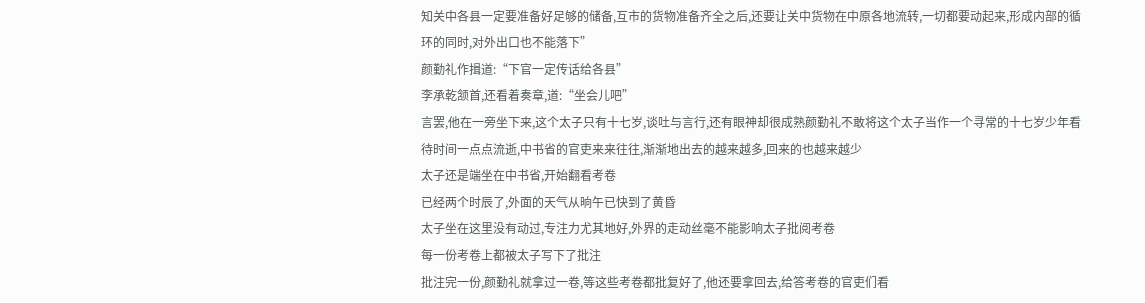知关中各县一定要准备好足够的储备,互市的货物准备齐全之后,还要让关中货物在中原各地流转,一切都要动起来,形成内部的循环的同时,对外出口也不能落下”
颜勤礼作揖道:“下官一定传话给各县”
李承乾颔首,还看着奏章,道:“坐会儿吧”
言罢,他在一旁坐下来,这个太子只有十七岁,谈吐与言行,还有眼神却很成熟颜勤礼不敢将这个太子当作一个寻常的十七岁少年看待时间一点点流逝,中书省的官吏来来往往,渐渐地出去的越来越多,回来的也越来越少
太子还是端坐在中书省,开始翻看考卷
已经两个时辰了,外面的天气从晌午已快到了黄昏
太子坐在这里没有动过,专注力尤其地好,外界的走动丝毫不能影响太子批阅考卷
每一份考卷上都被太子写下了批注
批注完一份,颜勤礼就拿过一卷,等这些考卷都批复好了,他还要拿回去,给答考卷的官吏们看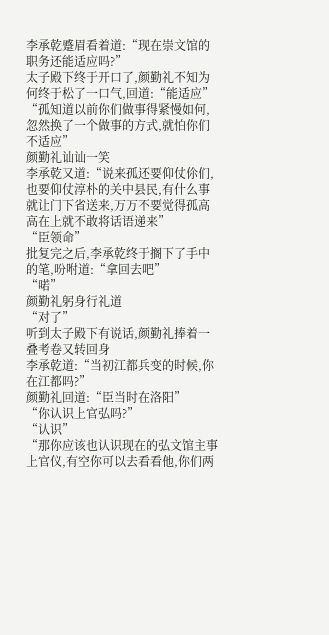李承乾蹙眉看着道:“现在崇文馆的职务还能适应吗?”
太子殿下终于开口了,颜勤礼不知为何终于松了一口气,回道:“能适应”
“孤知道以前你们做事得紧慢如何,忽然换了一个做事的方式,就怕你们不适应”
颜勤礼讪讪一笑
李承乾又道:“说来孤还要仰仗伱们,也要仰仗淳朴的关中县民,有什么事就让门下省送来,万万不要觉得孤高高在上就不敢将话语递来”
“臣领命”
批复完之后,李承乾终于搁下了手中的笔,吩咐道:“拿回去吧”
“喏”
颜勤礼躬身行礼道
“对了”
听到太子殿下有说话,颜勤礼捧着一叠考卷又转回身
李承乾道:“当初江都兵变的时候,你在江都吗?”
颜勤礼回道:“臣当时在洛阳”
“你认识上官弘吗?”
“认识”
“那你应该也认识现在的弘文馆主事上官仪,有空你可以去看看他,你们两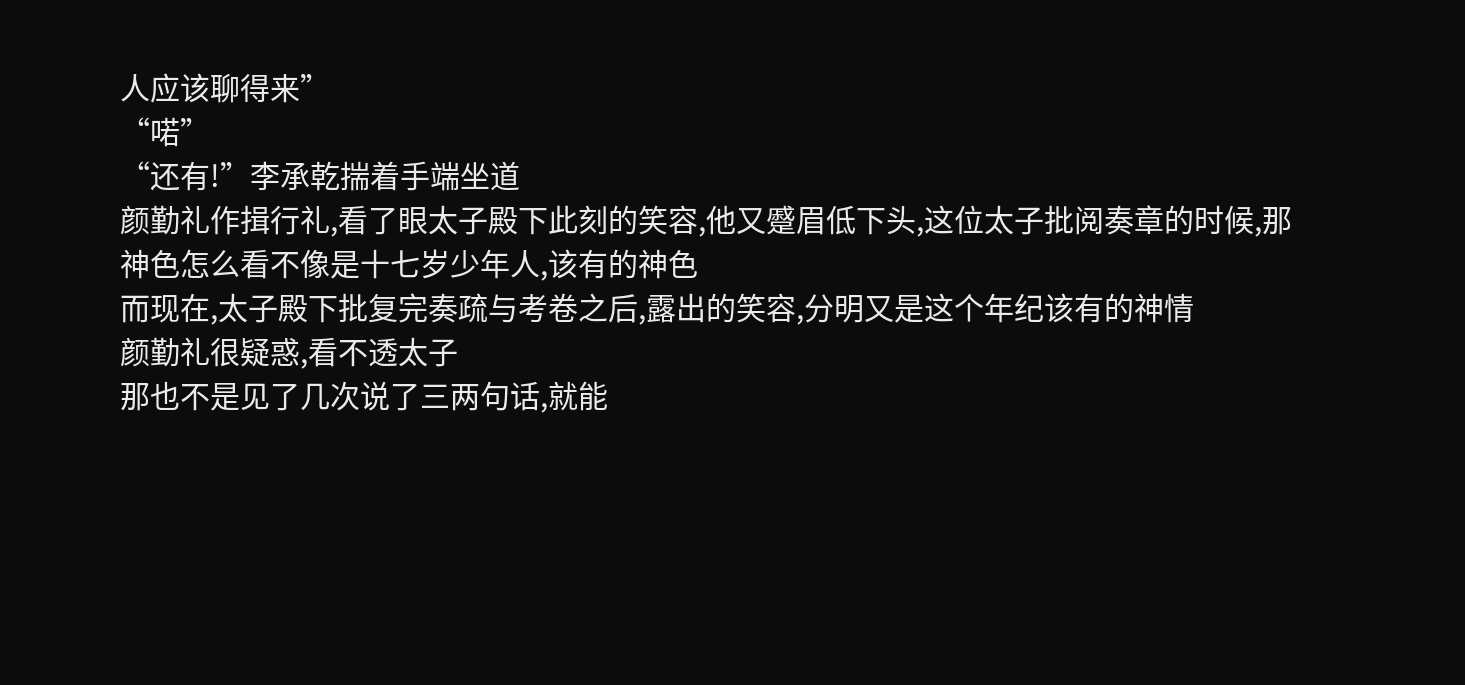人应该聊得来”
“喏”
“还有!”李承乾揣着手端坐道
颜勤礼作揖行礼,看了眼太子殿下此刻的笑容,他又蹙眉低下头,这位太子批阅奏章的时候,那神色怎么看不像是十七岁少年人,该有的神色
而现在,太子殿下批复完奏疏与考卷之后,露出的笑容,分明又是这个年纪该有的神情
颜勤礼很疑惑,看不透太子
那也不是见了几次说了三两句话,就能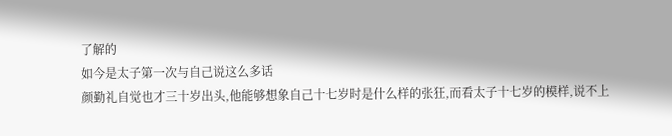了解的
如今是太子第一次与自己说这么多话
颜勤礼自觉也才三十岁出头,他能够想象自己十七岁时是什么样的张狂,而看太子十七岁的模样,说不上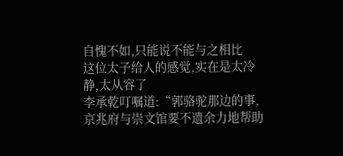自愧不如,只能说不能与之相比
这位太子给人的感觉,实在是太冷静,太从容了
李承乾叮嘱道:“郭骆驼那边的事,京兆府与崇文馆要不遗余力地帮助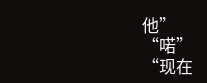他”
“喏”
“现在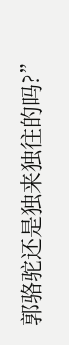郭骆驼还是独来独往的吗?”